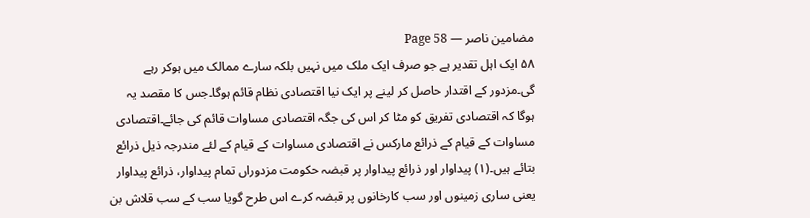مضامین ناصر — Page 58
۵۸ ایک اہل تقدیر ہے جو صرف ایک ملک میں نہیں بلکہ سارے ممالک میں ہوکر رہے گی۔مزدور کے اقتدار حاصل کر لینے پر ایک نیا اقتصادی نظام قائم ہوگا۔جس کا مقصد یہ ہوگا کہ اقتصادی تفریق کو مٹا کر اس کی جگہ اقتصادی مساوات قائم کی جائے۔اقتصادی مساوات کے قیام کے ذرائع مارکس نے اقتصادی مساوات کے قیام کے لئے مندرجہ ذیل ذرائع بتائے ہیں۔(۱) پیداوار اور ذرائع پیداوار پر قبضہ حکومت مزدوراں تمام پیداوار، ذرائع پیداوار یعنی ساری زمینوں اور سب کارخانوں پر قبضہ کرے اس طرح گویا سب کے سب قلاش بن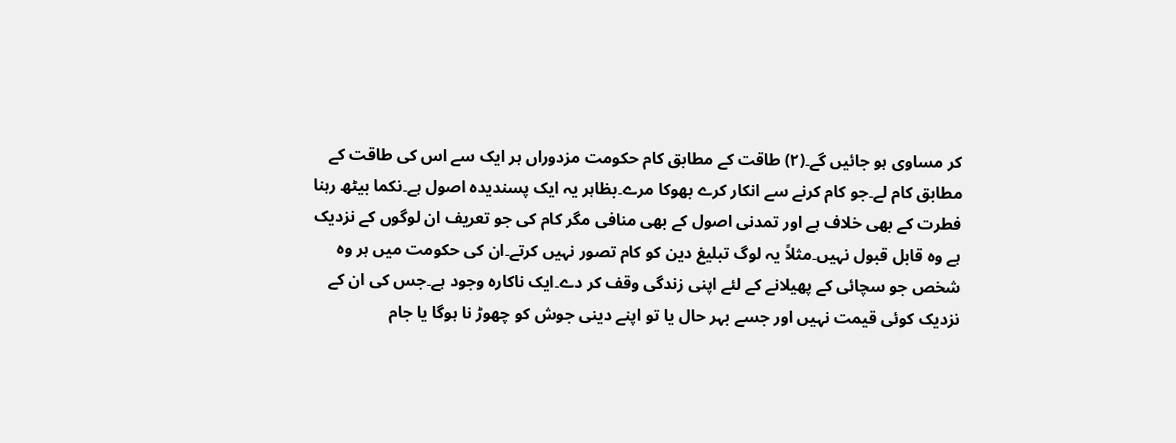کر مساوی ہو جائیں گے۔(۲) طاقت کے مطابق کام حکومت مزدوراں ہر ایک سے اس کی طاقت کے مطابق کام لے۔جو کام کرنے سے انکار کرے بھوکا مرے۔بظاہر یہ ایک پسندیدہ اصول ہے۔نکما بیٹھ رہنا فطرت کے بھی خلاف ہے اور تمدنی اصول کے بھی منافی مگر کام کی جو تعریف ان لوگوں کے نزدیک ہے وہ قابل قبول نہیں۔مثلاً یہ لوگ تبلیغ دین کو کام تصور نہیں کرتے۔ان کی حکومت میں ہر وہ شخص جو سچائی کے پھیلانے کے لئے اپنی زندگی وقف کر دے۔ایک ناکارہ وجود ہے۔جس کی ان کے نزدیک کوئی قیمت نہیں اور جسے بہر حال یا تو اپنے دینی جوش کو چھوڑ نا ہوگا یا جام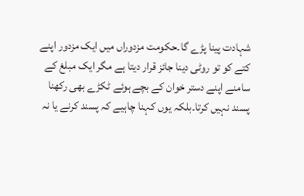شہادت پینا پڑے گا۔حکومت مزدوراں میں ایک مزدور اپنے کتے کو تو روٹی دینا جائز قرار دیتا ہے مگر ایک مبلغ کے سامنے اپنے دستر خوان کے بچے ہوئے ٹکڑے بھی رکھنا پسند نہیں کرتا۔بلکہ یوں کہنا چاہیے کہ پسند کرنے یا نہ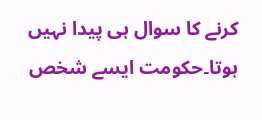کرنے کا سوال ہی پیدا نہیں ہوتا۔حکومت ایسے شخص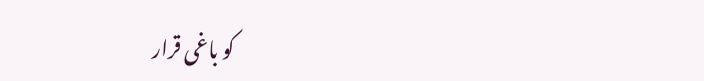کو باغی قرار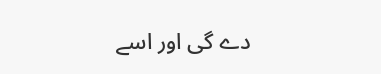دے گی اور اسے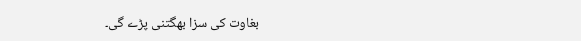بغاوت کی سزا بھگتنی پڑے گی۔